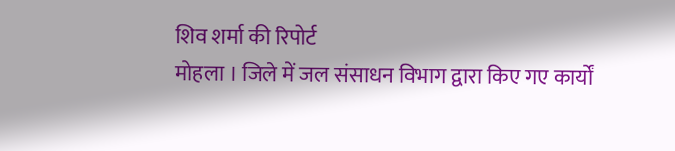शिव शर्मा की रिपोर्ट
मोहला । जिले में जल संसाधन विभाग द्वारा किए गए कार्यों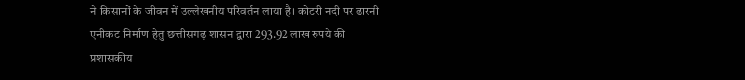ने किसानों के जीवन में उल्लेखनीय परिवर्तन लाया है। कोटरी नदी पर ढारनी एनीकट निर्माण हेतु छत्तीसगढ़ शासन द्वारा 293.92 लाख रुपये की प्रशासकीय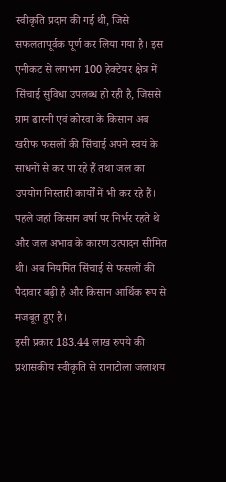स्वीकृति प्रदान की गई थी, जिसे सफलतापूर्वक पूर्ण कर लिया गया है। इस एनीकट से लगभग 100 हेक्टेयर क्षेत्र में सिंचाई सुविधा उपलब्ध हो रही है, जिससे ग्राम ढारनी एवं कोरवा के किसान अब खरीफ फसलों की सिंचाई अपने स्वयं के साधनों से कर पा रहे हैं तथा जल का उपयोग निस्तारी कार्यों में भी कर रहे हैं। पहले जहां किसान वर्षा पर निर्भर रहते थे और जल अभाव के कारण उत्पादन सीमित थी। अब नियमित सिंचाई से फसलों की पैदावार बढ़ी है और किसान आर्थिक रूप से मजबूत हुए है।
इसी प्रकार 183.44 लाख रुपये की प्रशासकीय स्वीकृति से रानाटोला जलाशय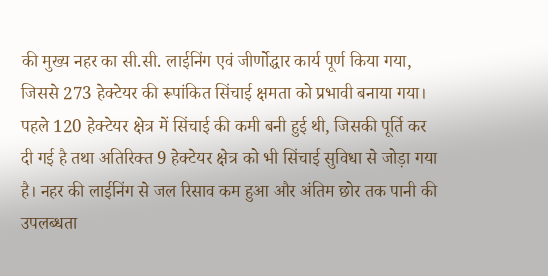की मुख्य नहर का सी.सी. लाईनिंग एवं जीर्णोद्धार कार्य पूर्ण किया गया, जिससे 273 हेक्टेयर की रूपांकित सिंचाई क्षमता को प्रभावी बनाया गया। पहले 120 हेक्टेयर क्षेत्र में सिंचाई की कमी बनी हुई थी, जिसकी पूर्ति कर दी गई है तथा अतिरिक्त 9 हेक्टेयर क्षेत्र को भी सिंचाई सुविधा से जोड़ा गया है। नहर की लाईनिंग से जल रिसाव कम हुआ और अंतिम छोर तक पानी की उपलब्धता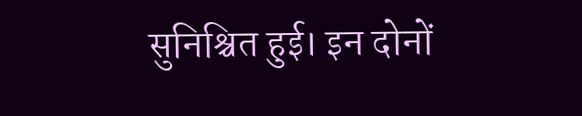सुनिश्चित हुई। इन दोनों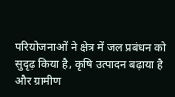परियोजनाओं ने क्षेत्र में जल प्रबंधन को सुदृढ़ किया है, कृषि उत्पादन बढ़ाया है और ग्रामीण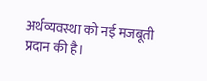अर्थव्यवस्था को नई मजबूती प्रदान की है।